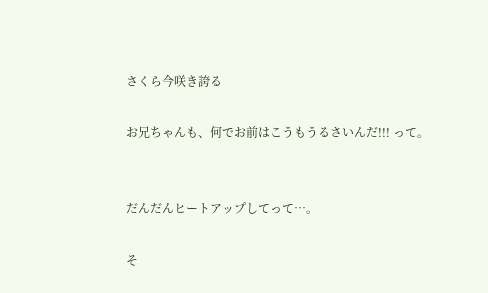さくら今咲き誇る

お兄ちゃんも、何でお前はこうもうるさいんだ!!! って。


だんだんヒートアップしてって…。

そ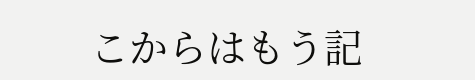こからはもう記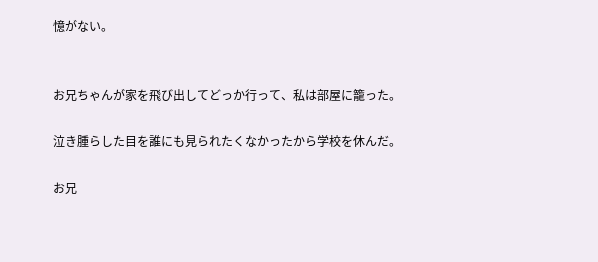憶がない。


お兄ちゃんが家を飛び出してどっか行って、私は部屋に籠った。

泣き腫らした目を誰にも見られたくなかったから学校を休んだ。

お兄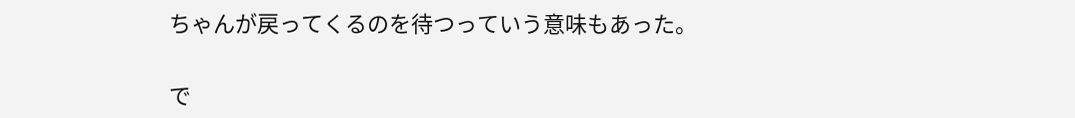ちゃんが戻ってくるのを待つっていう意味もあった。


で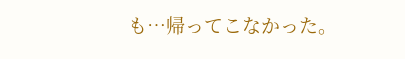も…帰ってこなかった。